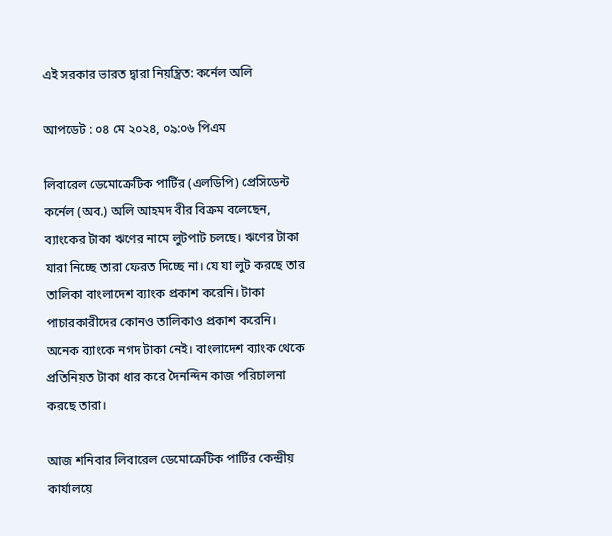এই সরকার ভারত দ্বারা নিয়ন্ত্রিত: কর্নেল অলি

আপডেট : ০৪ মে ২০২৪, ০৯:০৬ পিএম

লিবারেল ডেমোক্রেটিক পার্টির (এলডিপি) প্রেসিডেন্ট কর্নেল (অব.) অলি আহমদ বীর বিক্রম বলেছেন, ব্যাংকের টাকা ঋণের নামে লুটপাট চলছে। ঋণের টাকা যারা নিচ্ছে তারা ফেরত দিচ্ছে না। যে যা লুট করছে তার তালিকা বাংলাদেশ ব্যাংক প্রকাশ করেনি। টাকা পাচারকারীদের কোনও তালিকাও প্রকাশ করেনি। অনেক ব্যাংকে নগদ টাকা নেই। বাংলাদেশ ব্যাংক থেকে প্রতিনিয়ত টাকা ধার করে দৈনন্দিন কাজ পরিচালনা করছে তারা।

আজ শনিবার লিবারেল ডেমোক্রেটিক পার্টির কেন্দ্রীয় কার্যালয়ে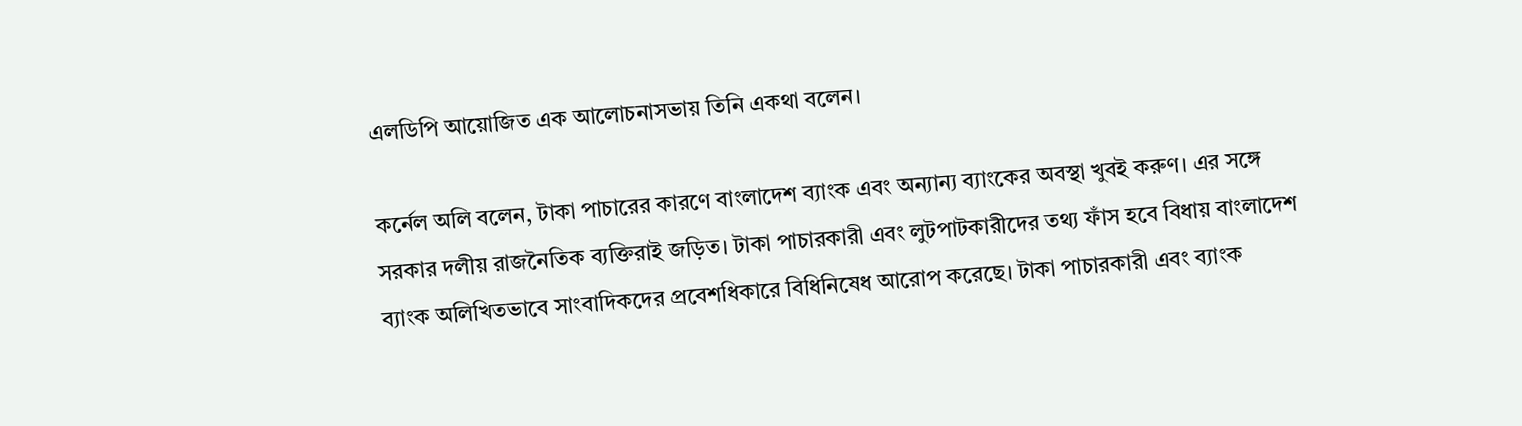এলডিপি আয়োজিত এক আলোচনাসভায় তিনি একথা বলেন।

কর্নেল অলি বলেন, টাকা পাচারের কারণে বাংলাদেশ ব্যাংক এবং অন্যান্য ব্যাংকের অবস্থা খুবই করুণ। এর সঙ্গে সরকার দলীয় রাজনৈতিক ব্যক্তিরাই জড়িত। টাকা পাচারকারী এবং লুটপাটকারীদের তথ্য ফাঁস হবে বিধায় বাংলাদেশ ব্যাংক অলিখিতভাবে সাংবাদিকদের প্রবেশধিকারে বিধিনিষেধ আরোপ করেছে। টাকা পাচারকারী এবং ব্যাংক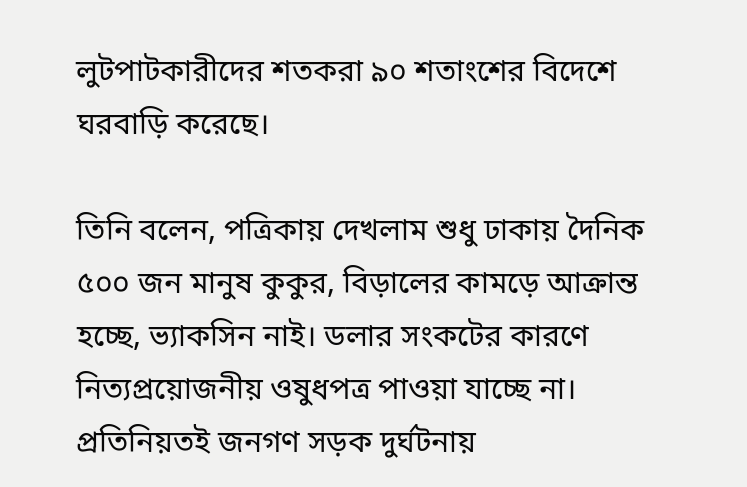লুটপাটকারীদের শতকরা ৯০ শতাংশের বিদেশে ঘরবাড়ি করেছে।

তিনি বলেন, পত্রিকায় দেখলাম শুধু ঢাকায় দৈনিক ৫০০ জন মানুষ কুকুর, বিড়ালের কামড়ে আক্রান্ত হচ্ছে, ভ্যাকসিন নাই। ডলার সংকটের কারণে নিত্যপ্রয়োজনীয় ওষুধপত্র পাওয়া যাচ্ছে না। প্রতিনিয়তই জনগণ সড়ক দুর্ঘটনায়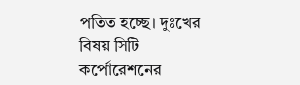পতিত হচ্ছে। দুঃখের বিষয় সিটি কর্পোরেশনের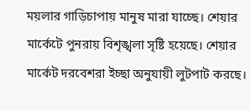ময়লার গাড়িচাপায় মানুষ মারা যাচ্ছে। শেয়ার মার্কেটে পুনরায় বিশৃঙ্খলা সৃষ্টি হয়েছে। শেয়ার মার্কেট দরবেশরা ইচ্ছা অনুযায়ী লুটপাট করছে।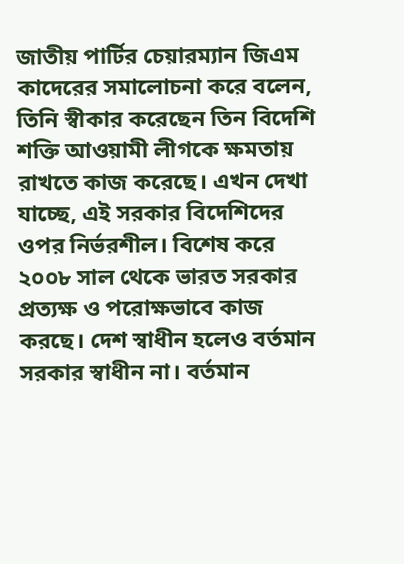জাতীয় পার্টির চেয়ারম্যান জিএম কাদেরের সমালোচনা করে বলেন, তিনি স্বীকার করেছেন তিন বিদেশি শক্তি আওয়ামী লীগকে ক্ষমতায় রাখতে কাজ করেছে। এখন দেখা যাচ্ছে, এই সরকার বিদেশিদের ওপর নির্ভরশীল। বিশেষ করে ২০০৮ সাল থেকে ভারত সরকার প্রত্যক্ষ ও পরোক্ষভাবে কাজ করছে। দেশ স্বাধীন হলেও বর্তমান সরকার স্বাধীন না। বর্তমান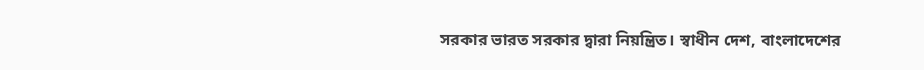সরকার ভারত সরকার দ্বারা নিয়ন্ত্রিত। স্বাধীন দেশ, বাংলাদেশের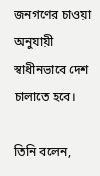জনগণের চাওয়া অনুযায়ী স্বাধীনভাবে দেশ চালাতে হবে।

তিনি বলেন,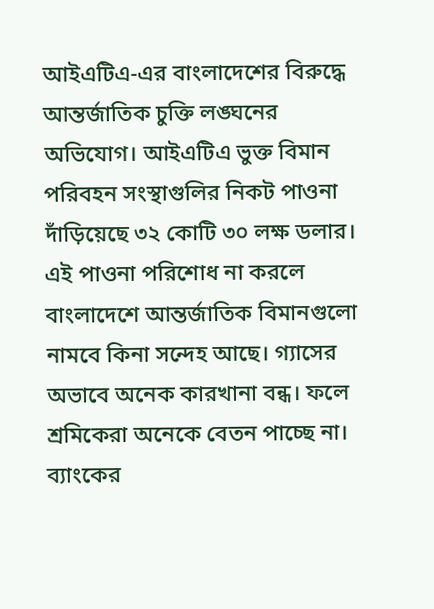আইএটিএ-এর বাংলাদেশের বিরুদ্ধে আন্তর্জাতিক চুক্তি লঙ্ঘনের অভিযোগ। আইএটিএ ভুক্ত বিমান পরিবহন সংস্থাগুলির নিকট পাওনা দাঁড়িয়েছে ৩২ কোটি ৩০ লক্ষ ডলার। এই পাওনা পরিশোধ না করলে বাংলাদেশে আন্তর্জাতিক বিমানগুলো নামবে কিনা সন্দেহ আছে। গ্যাসের অভাবে অনেক কারখানা বন্ধ। ফলে শ্রমিকেরা অনেকে বেতন পাচ্ছে না। ব্যাংকের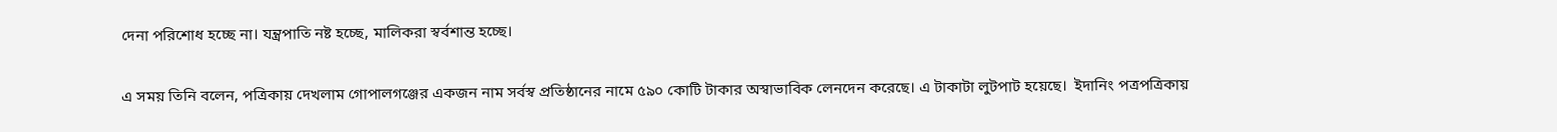দেনা পরিশোধ হচ্ছে না। যন্ত্রপাতি নষ্ট হচ্ছে, মালিকরা স্বর্বশান্ত হচ্ছে।

এ সময় তিনি বলেন, পত্রিকায় দেখলাম গোপালগঞ্জের একজন নাম সর্বস্ব প্রতিষ্ঠানের নামে ৫৯০ কোটি টাকার অস্বাভাবিক লেনদেন করেছে। এ টাকাটা লুটপাট হয়েছে।  ইদানিং পত্রপত্রিকায়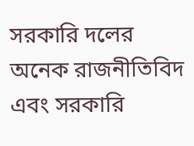সরকারি দলের অনেক রাজনীতিবিদ এবং সরকারি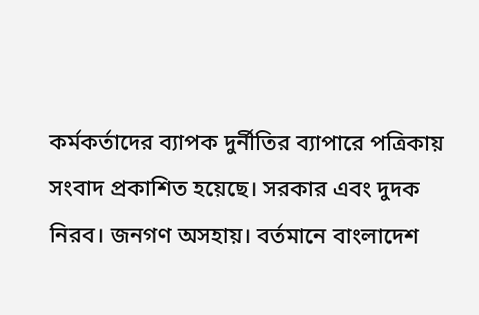কর্মকর্তাদের ব্যাপক দুর্নীতির ব্যাপারে পত্রিকায় সংবাদ প্রকাশিত হয়েছে। সরকার এবং দুদক নিরব। জনগণ অসহায়। বর্তমানে বাংলাদেশ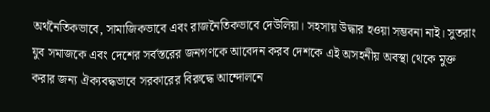অর্থনৈতিকভাবে, সামাজিকভাবে এবং রাজনৈতিকভাবে দেউলিয়া। সহসায় উদ্ধার হওয়া সম্ভবনা নাই। সুতরাং যুব সমাজকে এবং দেশের সর্বস্তরের জনগণকে আবেদন করব দেশকে এই অসহনীয় অবস্থা থেকে মুক্ত করার জন্য ঐক্যবদ্ধভাবে সরকারের বিরুদ্ধে আন্দোলনে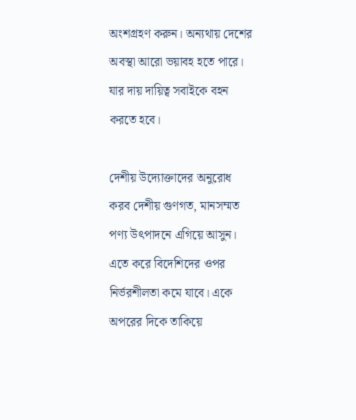অংশগ্রহণ করুন। অন্যথায় দেশের অবস্থা আরো ভয়াবহ হতে পারে। যার দায় দায়িত্ব সবাইকে বহন করতে হবে।

দেশীয় উদ্যোক্তাদের অনুরোধ করব দেশীয় গুণগত, মানসম্মত পণ্য উৎপাদনে এগিয়ে আসুন। এতে করে বিদেশিদের ওপর নির্ভরশীলতা কমে যাবে। একে অপরের দিকে তাকিয়ে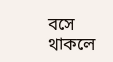বসে থাকলে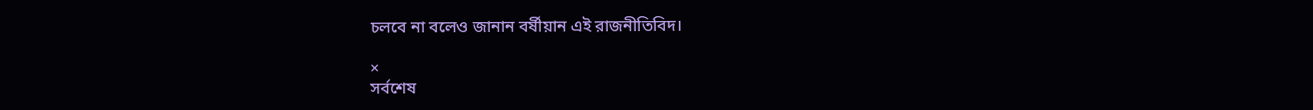চলবে না বলেও জানান বর্ষীয়ান এই রাজনীতিবিদ।

×
সর্বশেষ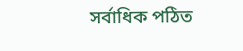সর্বাধিক পঠিত